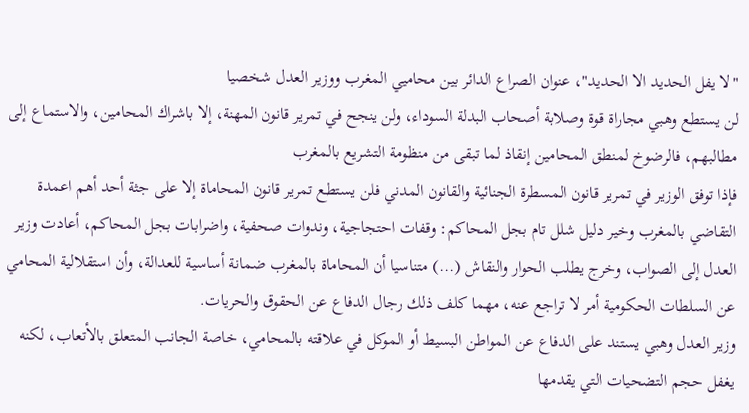"لا يفل الحديد الا الحديد"، عنوان الصراع الدائر بين محاميي المغرب ووزير العدل شخصيا
لن يستطع وهبي مجاراة قوة وصلابة أصحاب البدلة السوداء، ولن ينجح في تمرير قانون المهنة، إلا باشراك المحامين، والاستماع إلى مطالبهم، فالرضوخ لمنطق المحامين إنقاذ لما تبقى من منظومة التشريع بالمغرب
فإذا توفق الوزير في تمرير قانون المسطرة الجنائية والقانون المدني فلن يستطع تمرير قانون المحاماة إلا على جثة أحد أهم اعمدة التقاضي بالمغرب وخير دليل شلل تام بجل المحاكم: وقفات احتجاجية، وندوات صحفية، واضرابات بجل المحاكم، أعادت وزير العدل إلى الصواب، وخرج يطلب الحوار والنقاش (...) متناسيا أن المحاماة بالمغرب ضمانة أساسية للعدالة، وأن استقلالية المحامي عن السلطات الحكومية أمر لا تراجع عنه، مهما كلف ذلك رجال الدفاع عن الحقوق والحريات.
وزير العدل وهبي يستند على الدفاع عن المواطن البسيط أو الموكل في علاقته بالمحامي، خاصة الجانب المتعلق بالأتعاب، لكنه يغفل حجم التضحيات التي يقدمها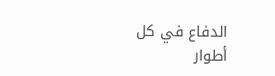الدفاع في كل أطوار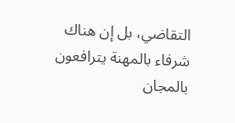التقاضي، بل إن هناك شرفاء بالمهنة يترافعون بالمجان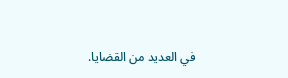في العديد من القضايا.